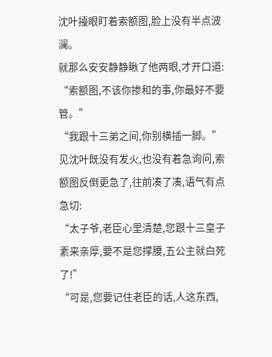沈叶擡眼盯着索额图,脸上没有半点波澜。
就那么安安静静瞅了他两眼,才开口道:
“索额图,不该你掺和的事,你最好不要管。”
“我跟十三弟之间,你别横插一脚。”
见沈叶既没有发火,也没有着急询问,索额图反倒更急了,往前凑了凑,语气有点急切:
“太子爷,老臣心里清楚,您跟十三皇子素来亲厚,要不是您撑腰,五公主就白死了!”
“可是,您要记住老臣的话,人这东西,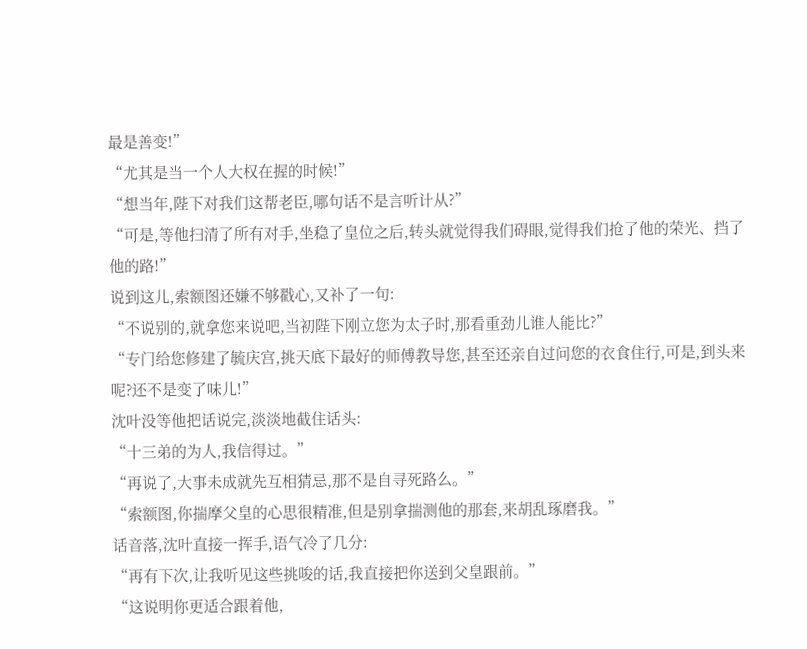最是善变!”
“尤其是当一个人大权在握的时候!”
“想当年,陛下对我们这帮老臣,哪句话不是言听计从?”
“可是,等他扫清了所有对手,坐稳了皇位之后,转头就觉得我们碍眼,觉得我们抢了他的荣光、挡了他的路!”
说到这儿,索额图还嫌不够戳心,又补了一句:
“不说别的,就拿您来说吧,当初陛下刚立您为太子时,那看重劲儿谁人能比?”
“专门给您修建了毓庆宫,挑天底下最好的师傅教导您,甚至还亲自过问您的衣食住行,可是,到头来呢?还不是变了味儿!”
沈叶没等他把话说完,淡淡地截住话头:
“十三弟的为人,我信得过。”
“再说了,大事未成就先互相猜忌,那不是自寻死路么。”
“索额图,你揣摩父皇的心思很精准,但是别拿揣测他的那套,来胡乱琢磨我。”
话音落,沈叶直接一挥手,语气冷了几分:
“再有下次,让我听见这些挑唆的话,我直接把你送到父皇跟前。”
“这说明你更适合跟着他,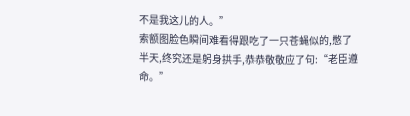不是我这儿的人。”
索额图脸色瞬间难看得跟吃了一只苍蝇似的,憋了半天,终究还是躬身拱手,恭恭敬敬应了句:“老臣遵命。”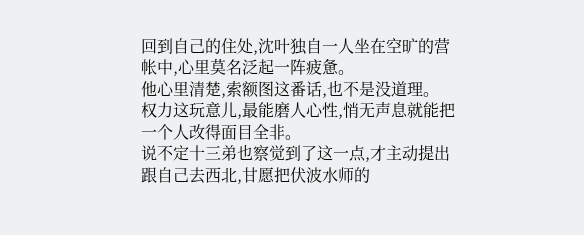回到自己的住处,沈叶独自一人坐在空旷的营帐中,心里莫名泛起一阵疲惫。
他心里清楚,索额图这番话,也不是没道理。
权力这玩意儿,最能磨人心性,悄无声息就能把一个人改得面目全非。
说不定十三弟也察觉到了这一点,才主动提出跟自己去西北,甘愿把伏波水师的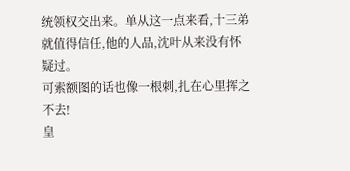统领权交出来。单从这一点来看,十三弟就值得信任,他的人品,沈叶从来没有怀疑过。
可索额图的话也像一根刺,扎在心里挥之不去!
皇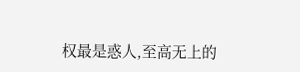权最是惑人,至高无上的